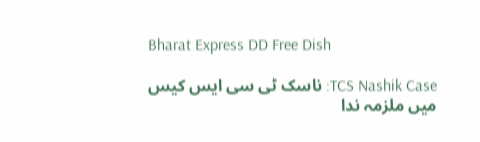Bharat Express DD Free Dish

TCS Nashik Case: ناسک ٹی سی ایس کیس میں ملزمہ ندا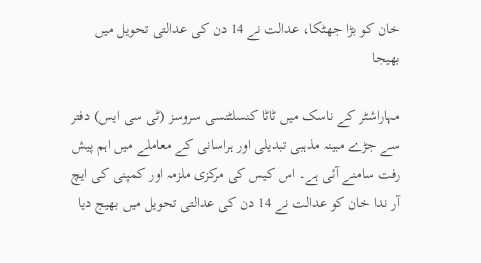خان کو بڑا جھٹکا، عدالت نے 14 دن کی عدالتی تحویل میں بھیجا

مہاراشٹر کے ناسک میں ٹاٹا کنسلٹنسی سروسز (ٹی سی ایس) دفتر سے جڑے مبینہ مذہبی تبدیلی اور ہراسانی کے معاملے میں اہم پیش رفت سامنے آئی ہے۔ اس کیس کی مرکزی ملزمہ اور کمپنی کی ایچ آر ندا خان کو عدالت نے 14 دن کی عدالتی تحویل میں بھیج دیا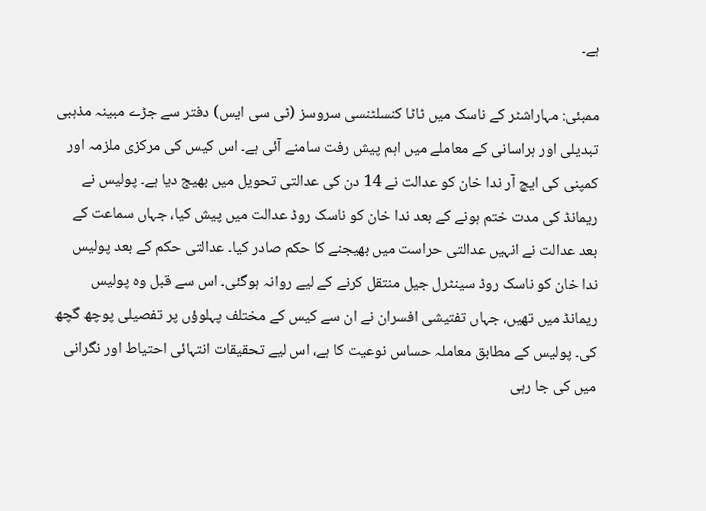ہے۔

ممبئی: مہاراشٹر کے ناسک میں ٹاٹا کنسلٹنسی سروسز (ٹی سی ایس) دفتر سے جڑے مبینہ مذہبی تبدیلی اور ہراسانی کے معاملے میں اہم پیش رفت سامنے آئی ہے۔ اس کیس کی مرکزی ملزمہ اور کمپنی کی ایچ آر ندا خان کو عدالت نے 14 دن کی عدالتی تحویل میں بھیج دیا ہے۔ پولیس نے ریمانڈ کی مدت ختم ہونے کے بعد ندا خان کو ناسک روڈ عدالت میں پیش کیا، جہاں سماعت کے بعد عدالت نے انہیں عدالتی حراست میں بھیجنے کا حکم صادر کیا۔ عدالتی حکم کے بعد پولیس ندا خان کو ناسک روڈ سینٹرل جیل منتقل کرنے کے لیے روانہ ہوگئی۔ اس سے قبل وہ پولیس ریمانڈ میں تھیں، جہاں تفتیشی افسران نے ان سے کیس کے مختلف پہلوؤں پر تفصیلی پوچھ گچھ کی۔ پولیس کے مطابق معاملہ حساس نوعیت کا ہے، اس لیے تحقیقات انتہائی احتیاط اور نگرانی میں کی جا رہی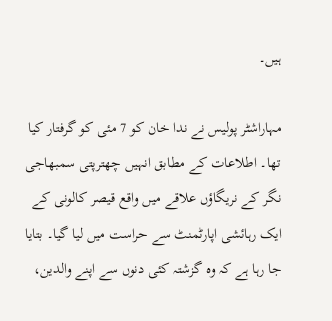ہیں۔

مہاراشٹر پولیس نے ندا خان کو 7 مئی کو گرفتار کیا تھا۔ اطلاعات کے مطابق انہیں چھترپتی سمبھاجی نگر کے نریگاؤں علاقے میں واقع قیصر کالونی کے ایک رہائشی اپارٹمنٹ سے حراست میں لیا گیا۔ بتایا جا رہا ہے کہ وہ گزشتہ کئی دنوں سے اپنے والدین،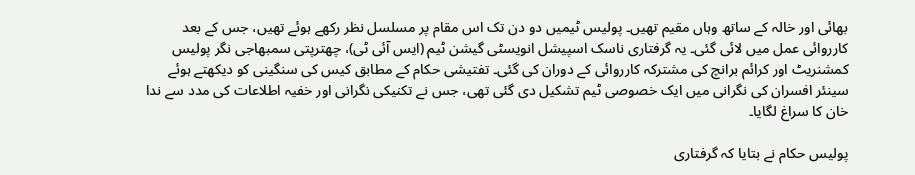بھائی اور خالہ کے ساتھ وہاں مقیم تھیں۔ پولیس ٹیمیں دو دن تک اس مقام پر مسلسل نظر رکھے ہوئے تھیں، جس کے بعد کارروائی عمل میں لائی گئی۔ یہ گرفتاری ناسک اسپیشل انویسٹی گیشن ٹیم (ایس آئی ٹی)، چھترپتی سمبھاجی نگر پولیس کمشنریٹ اور کرائم برانچ کی مشترکہ کارروائی کے دوران کی گئی۔ تفتیشی حکام کے مطابق کیس کی سنگینی کو دیکھتے ہوئے سینئر افسران کی نگرانی میں ایک خصوصی ٹیم تشکیل دی گئی تھی، جس نے تکنیکی نگرانی اور خفیہ اطلاعات کی مدد سے ندا خان کا سراغ لگایا۔

پولیس حکام نے بتایا کہ گرفتاری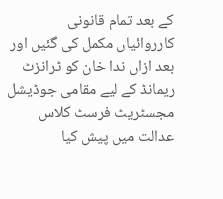کے بعد تمام قانونی کارروائیاں مکمل کی گئیں اور بعد ازاں ندا خان کو ٹرانزٹ ریمانڈ کے لیے مقامی جوڈیشل مجسٹریٹ فرسٹ کلاس عدالت میں پیش کیا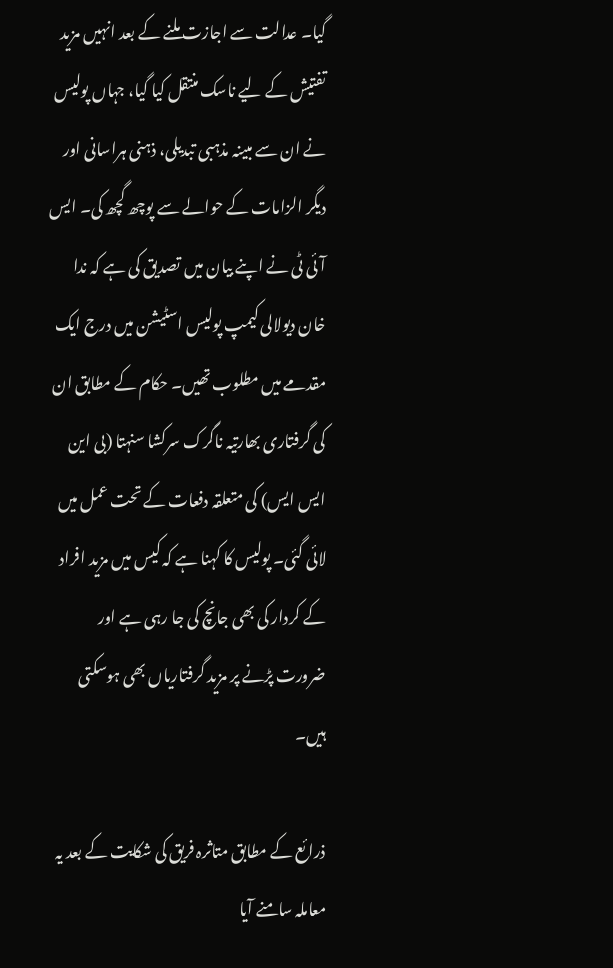گیا۔ عدالت سے اجازت ملنے کے بعد انہیں مزید تفتیش کے لیے ناسک منتقل کیا گیا، جہاں پولیس نے ان سے مبینہ مذہبی تبدیلی، ذہنی ہراسانی اور دیگر الزامات کے حوالے سے پوچھ گچھ کی۔ ایس آئی ٹی نے اپنے بیان میں تصدیق کی ہے کہ ندا خان دیولالی کیمپ پولیس اسٹیشن میں درج ایک مقدمے میں مطلوب تھیں۔ حکام کے مطابق ان کی گرفتاری بھارتیہ ناگرک سرکشا سنہتا (بی این ایس ایس) کی متعلقہ دفعات کے تحت عمل میں لائی گئی۔ پولیس کا کہنا ہے کہ کیس میں مزید افراد کے کردار کی بھی جانچ کی جا رہی ہے اور ضرورت پڑنے پر مزید گرفتاریاں بھی ہوسکتی ہیں۔

ذرائع کے مطابق متاثرہ فریق کی شکایت کے بعد یہ معاملہ سامنے آیا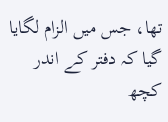تھا، جس میں الزام لگایا گیا کہ دفتر کے اندر کچھ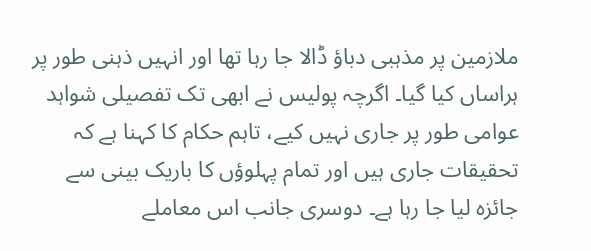ملازمین پر مذہبی دباؤ ڈالا جا رہا تھا اور انہیں ذہنی طور پر ہراساں کیا گیا۔ اگرچہ پولیس نے ابھی تک تفصیلی شواہد عوامی طور پر جاری نہیں کیے، تاہم حکام کا کہنا ہے کہ تحقیقات جاری ہیں اور تمام پہلوؤں کا باریک بینی سے جائزہ لیا جا رہا ہے۔ دوسری جانب اس معاملے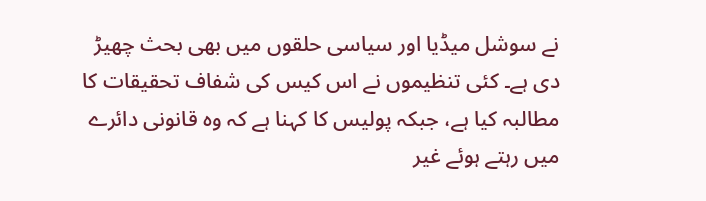نے سوشل میڈیا اور سیاسی حلقوں میں بھی بحث چھیڑ دی ہے۔ کئی تنظیموں نے اس کیس کی شفاف تحقیقات کا مطالبہ کیا ہے، جبکہ پولیس کا کہنا ہے کہ وہ قانونی دائرے میں رہتے ہوئے غیر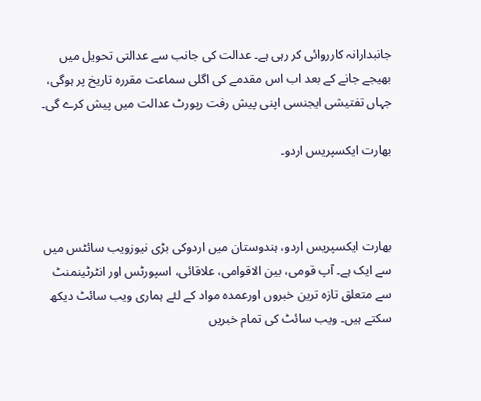جانبدارانہ کارروائی کر رہی ہے۔ عدالت کی جانب سے عدالتی تحویل میں بھیجے جانے کے بعد اب اس مقدمے کی اگلی سماعت مقررہ تاریخ پر ہوگی، جہاں تفتیشی ایجنسی اپنی پیش رفت رپورٹ عدالت میں پیش کرے گی۔

بھارت ایکسپریس اردو۔



بھارت ایکسپریس اردو، ہندوستان میں اردوکی بڑی نیوزویب سائٹس میں سے ایک ہے۔ آپ قومی، بین الاقوامی، علاقائی، اسپورٹس اور انٹرٹینمنٹ سے متعلق تازہ ترین خبروں اورعمدہ مواد کے لئے ہماری ویب سائٹ دیکھ سکتے ہیں۔ ویب سائٹ کی تمام خبریں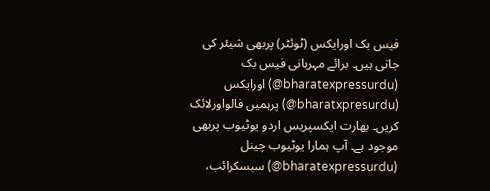فیس بک اورایکس (ٹوئٹر) پربھی شیئر کی جاتی ہیں۔ برائے مہربانی فیس بک (bharatexpressurdu@) اورایکس (bharatxpresurdu@) پرہمیں فالواورلائک کریں۔ بھارت ایکسپریس اردو یوٹیوب پربھی موجود ہے۔ آپ ہمارا یوٹیوب چینل (bharatexpressurdu@) سبسکرائب،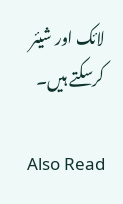لائک اور شیئر کرسکتے ہیں۔

Also Read